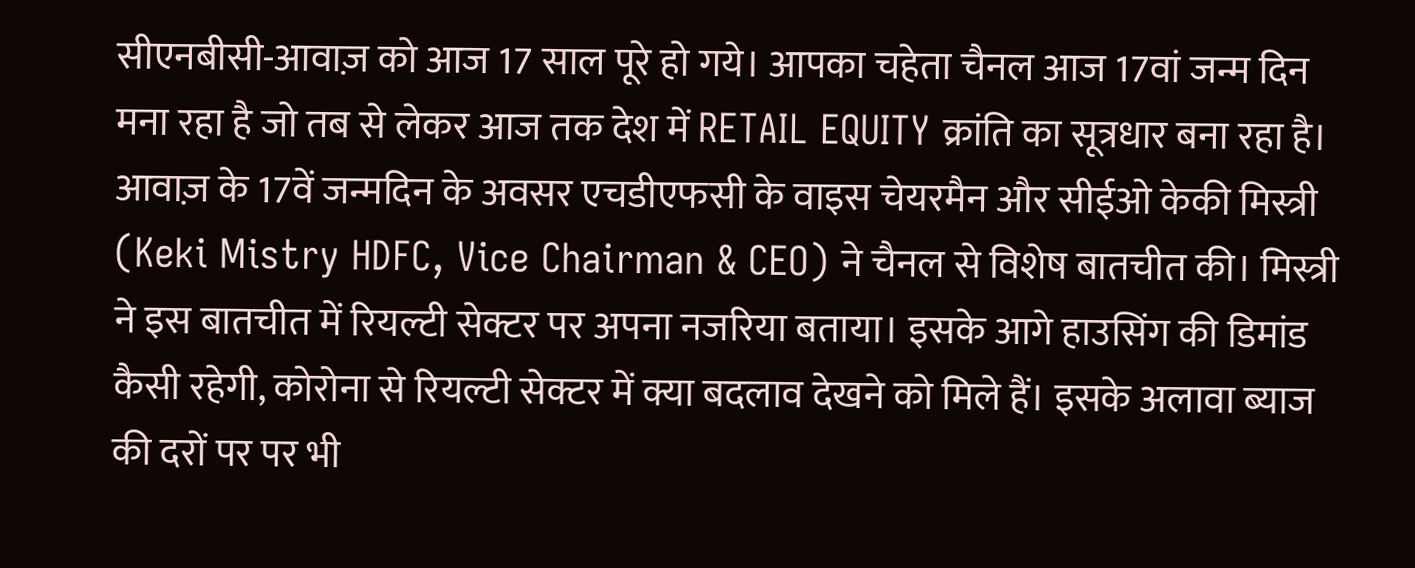सीएनबीसी-आवाज़ को आज 17 साल पूरे हो गये। आपका चहेता चैनल आज 17वां जन्म दिन मना रहा है जो तब से लेकर आज तक देश में RETAIL EQUITY क्रांति का सूत्रधार बना रहा है। आवाज़ के 17वें जन्मदिन के अवसर एचडीएफसी के वाइस चेयरमैन और सीईओ केकी मिस्त्री (Keki Mistry HDFC, Vice Chairman & CEO) ने चैनल से विशेष बातचीत की। मिस्त्री ने इस बातचीत में रियल्टी सेक्टर पर अपना नजरिया बताया। इसके आगे हाउसिंग की डिमांड कैसी रहेगी, कोरोना से रियल्टी सेक्टर में क्या बदलाव देखने को मिले हैं। इसके अलावा ब्याज की दरों पर पर भी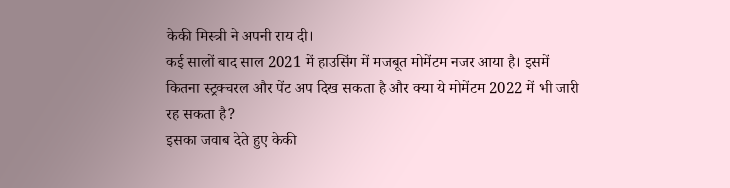केकी मिस्त्री ने अपनी राय दी।
कई सालों बाद साल 2021 में हाउसिंग में मजबूत मोमेंटम नजर आया है। इसमें कितना स्ट्रक्चरल और पेंट अप दिख सकता है और क्या ये मोमेंटम 2022 में भी जारी रह सकता है?
इसका जवाब देते हुए केकी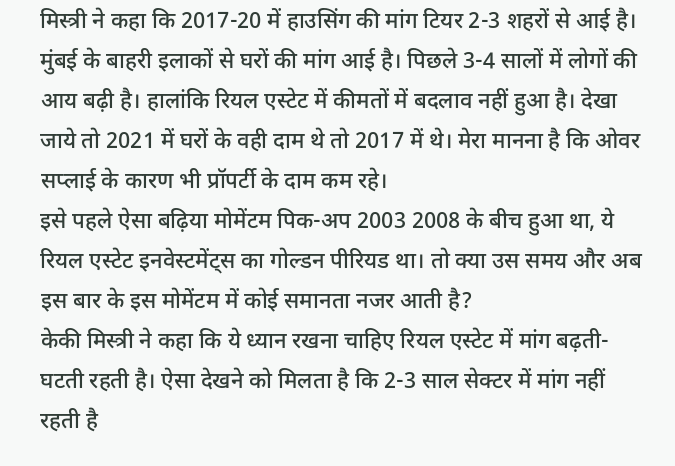मिस्त्री ने कहा कि 2017-20 में हाउसिंग की मांग टियर 2-3 शहरों से आई है। मुंबई के बाहरी इलाकों से घरों की मांग आई है। पिछले 3-4 सालों में लोगों की आय बढ़ी है। हालांकि रियल एस्टेट में कीमतों में बदलाव नहीं हुआ है। देखा जाये तो 2021 में घरों के वही दाम थे तो 2017 में थे। मेरा मानना है कि ओवर सप्लाई के कारण भी प्रॉपर्टी के दाम कम रहे।
इसे पहले ऐसा बढ़िया मोमेंटम पिक-अप 2003 2008 के बीच हुआ था, ये रियल एस्टेट इनवेस्टमेंट्स का गोल्डन पीरियड था। तो क्या उस समय और अब इस बार के इस मोमेंटम में कोई समानता नजर आती है?
केकी मिस्त्री ने कहा कि ये ध्यान रखना चाहिए रियल एस्टेट में मांग बढ़ती-घटती रहती है। ऐसा देखने को मिलता है कि 2-3 साल सेक्टर में मांग नहीं रहती है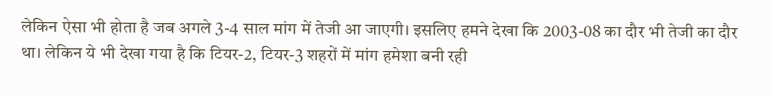लेकिन ऐसा भी होता है जब अगले 3-4 साल मांग में तेजी आ जाएगी। इसलिए हमने देखा कि 2003-08 का दौर भी तेजी का दौर था। लेकिन ये भी देखा गया है कि टियर-2, टियर-3 शहरों में मांग हमेशा बनी रही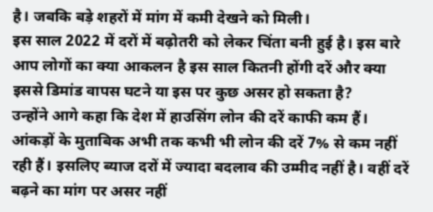है। जबकि बड़े शहरों में मांग में कमी देखने को मिली।
इस साल 2022 में दरों में बढ़ोतरी को लेकर चिंता बनी हुई है। इस बारे आप लोगों का क्या आकलन है इस साल कितनी होंगी दरें और क्या इससे डिमांड वापस घटने या इस पर कुछ असर हो सकता है?
उन्होंने आगे कहा कि देश में हाउसिंग लोन की दरें काफी कम हैं। आंकड़ों के मुताबिक अभी तक कभी भी लोन की दरें 7% से कम नहीं रही हैं। इसलिए ब्याज दरों में ज्यादा बदलाव की उम्मीद नहीं है। वहीं दरें बढ़ने का मांग पर असर नहीं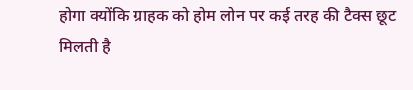होगा क्योंकि ग्राहक को होम लोन पर कई तरह की टैक्स छूट मिलती है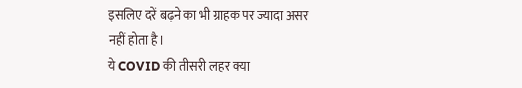इसलिए दरें बढ़ने का भी ग्राहक पर ज्यादा असर नहीं होता है।
ये COVID की तीसरी लहर क्या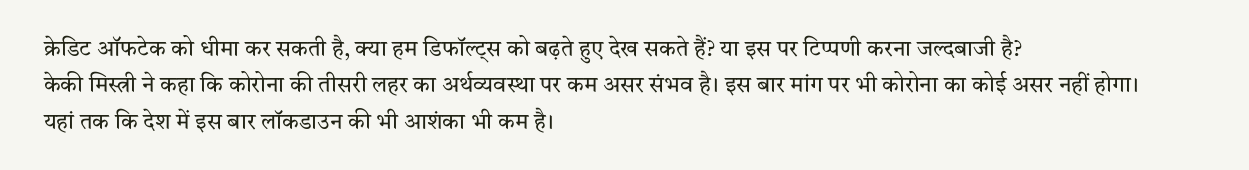क्रेडिट ऑफटेक को धीमा कर सकती है, क्या हम डिफॉल्ट्स को बढ़ते हुए देख सकते हैं? या इस पर टिप्पणी करना जल्दबाजी है?
केकी मिस्त्री ने कहा कि कोरोना की तीसरी लहर का अर्थव्यवस्था पर कम असर संभव है। इस बार मांग पर भी कोरोना का कोई असर नहीं होगा। यहां तक कि देश में इस बार लॉकडाउन की भी आशंका भी कम है।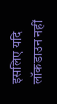इसलिए यदि लॉकडाउन नहीं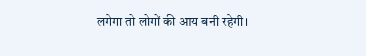लगेगा तो लोगों की आय बनी रहेगी।